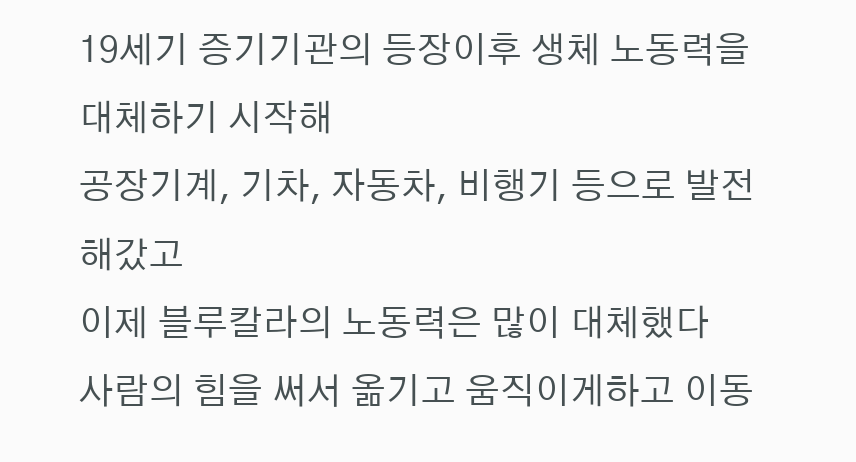19세기 증기기관의 등장이후 생체 노동력을 대체하기 시작해
공장기계, 기차, 자동차, 비행기 등으로 발전해갔고
이제 블루칼라의 노동력은 많이 대체했다
사람의 힘을 써서 옮기고 움직이게하고 이동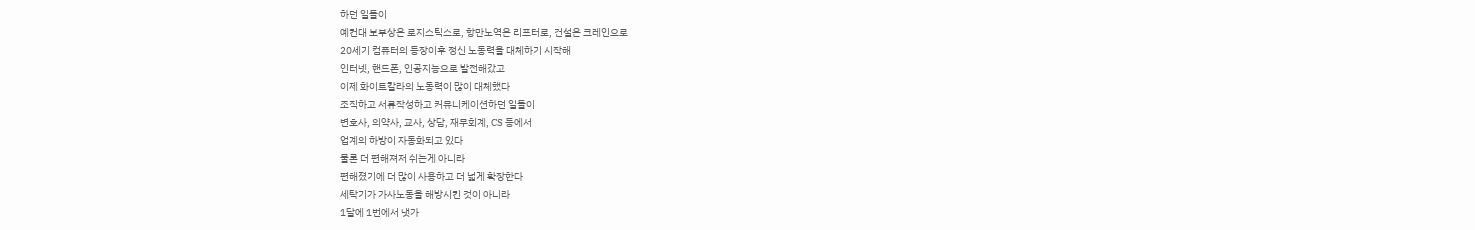하던 일들이
예컨대 보부상은 로지스틱스로, 항만노역은 리프터로, 건설은 크레인으로
20세기 컴퓨터의 등장이후 정신 노동력을 대체하기 시작해
인터넷, 핸드폰, 인공지능으로 발전해갔고
이제 화이트칼라의 노동력이 많이 대체했다
조직하고 서류작성하고 커뮤니케이션하던 일들이
변호사, 의약사, 교사, 상담, 재무회계, CS 등에서
업계의 하방이 자동화되고 있다
물론 더 편해져저 쉬는게 아니라
편해졌기에 더 많이 사용하고 더 넓게 확장한다
세탁기가 가사노동을 해방시킨 것이 아니라
1달에 1번에서 냇가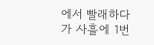에서 빨래하다가 사흘에 1번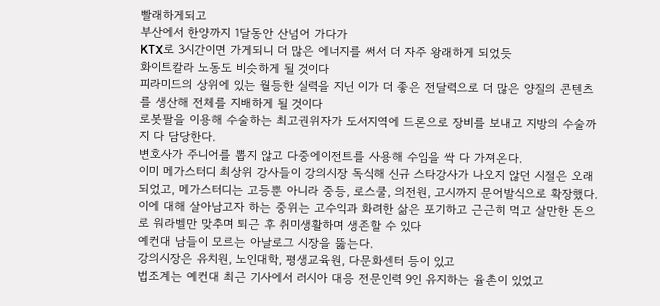빨래하게되고
부산에서 한양까지 1달동안 산넘어 가다가
KTX로 3시간이면 가게되니 더 많은 에너지를 써서 더 자주 왕래하게 되었듯
화이트칼라 노동도 비슷하게 될 것이다
피라미드의 상위에 있는 월등한 실력을 지닌 이가 더 좋은 전달력으로 더 많은 양질의 콘텐츠를 생산해 전체를 지배하게 될 것이다
로봇팔을 이용해 수술하는 최고권위자가 도서지역에 드론으로 장비를 보내고 지방의 수술까지 다 담당한다.
변호사가 주니어를 뽑지 않고 다중에이전트를 사용해 수임을 싹 다 가져온다.
이미 메가스터디 최상위 강사들이 강의시장 독식해 신규 스타강사가 나오지 않던 시절은 오래되었고, 메가스터디는 고등뿐 아니라 중등, 로스쿨, 의전원, 고시까지 문어발식으로 확장했다.
이에 대해 살아남고자 하는 중위는 고수익과 화려한 삶은 포기하고 근근히 먹고 살만한 돈으로 워라벨만 맞추며 퇴근 후 취미생활하며 생존할 수 있다
예컨대 남들이 모르는 아날로그 시장을 뚫는다.
강의시장은 유치원, 노인대학, 평생교육원, 다문화센터 등이 있고
법조계는 예컨대 최근 기사에서 러시아 대응 전문인력 9인 유지하는 율촌이 있었고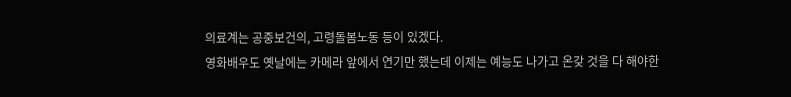의료계는 공중보건의, 고령돌봄노동 등이 있겠다.
영화배우도 옛날에는 카메라 앞에서 연기만 했는데 이제는 예능도 나가고 온갖 것을 다 해야한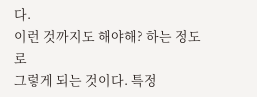다.
이런 것까지도 해야해? 하는 정도로
그렇게 되는 것이다. 특정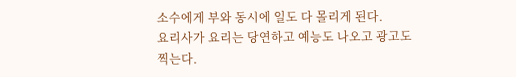소수에게 부와 동시에 일도 다 몰리게 된다.
요리사가 요리는 당연하고 예능도 나오고 광고도 찍는다.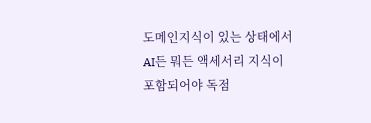도메인지식이 있는 상태에서 AI든 뭐든 액세서리 지식이 포함되어야 독점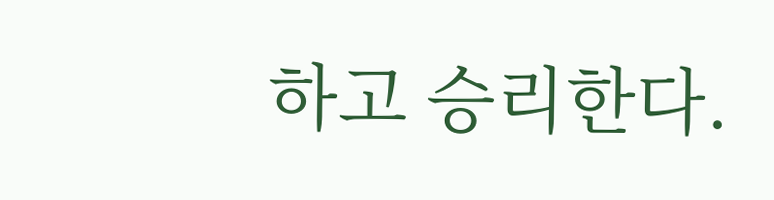하고 승리한다.